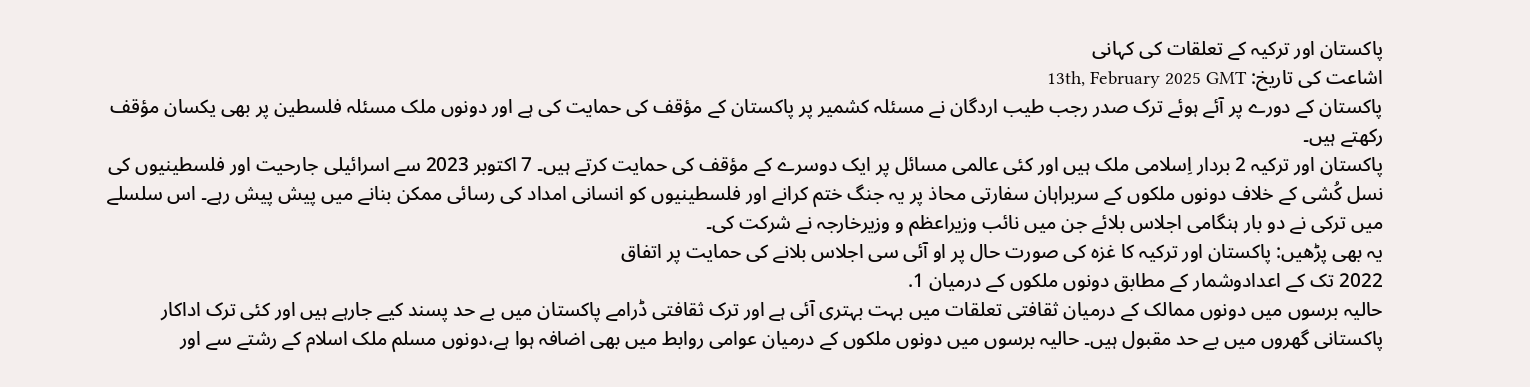پاکستان اور ترکیہ کے تعلقات کی کہانی
اشاعت کی تاریخ: 13th, February 2025 GMT
پاکستان کے دورے پر آئے ہوئے ترک صدر رجب طیب اردگان نے مسئلہ کشمیر پر پاکستان کے مؤقف کی حمایت کی ہے اور دونوں ملک مسئلہ فلسطین پر بھی یکسان مؤقف رکھتے ہیں۔
پاکستان اور ترکیہ 2 بردار اِسلامی ملک ہیں اور کئی عالمی مسائل پر ایک دوسرے کے مؤقف کی حمایت کرتے ہیں۔ 7 اکتوبر 2023 سے اسرائیلی جارحیت اور فلسطینیوں کی نسل کُشی کے خلاف دونوں ملکوں کے سربراہان سفارتی محاذ پر یہ جنگ ختم کرانے اور فلسطینیوں کو انسانی امداد کی رسائی ممکن بنانے میں پیش پیش رہے۔ اس سلسلے میں ترکی نے دو بار ہنگامی اجلاس بلائے جن میں نائب وزیراعظم و وزیرخارجہ نے شرکت کی۔
یہ بھی پڑھیں: پاکستان اور ترکیہ کا غزہ کی صورت حال پر او آئی سی اجلاس بلانے کی حمایت پر اتفاق
2022 تک کے اعدادوشمار کے مطابق دونوں ملکوں کے درمیان 1.
حالیہ برسوں میں دونوں ممالک کے درمیان ثقافتی تعلقات میں بہت بہتری آئی ہے اور ترک ثقافتی ڈرامے پاکستان میں بے حد پسند کیے جارہے ہیں اور کئی ترک اداکار پاکستانی گھروں میں بے حد مقبول ہیں۔ حالیہ برسوں میں دونوں ملکوں کے درمیان عوامی روابط میں بھی اضافہ ہوا ہے،دونوں مسلم ملک اسلام کے رشتے سے اور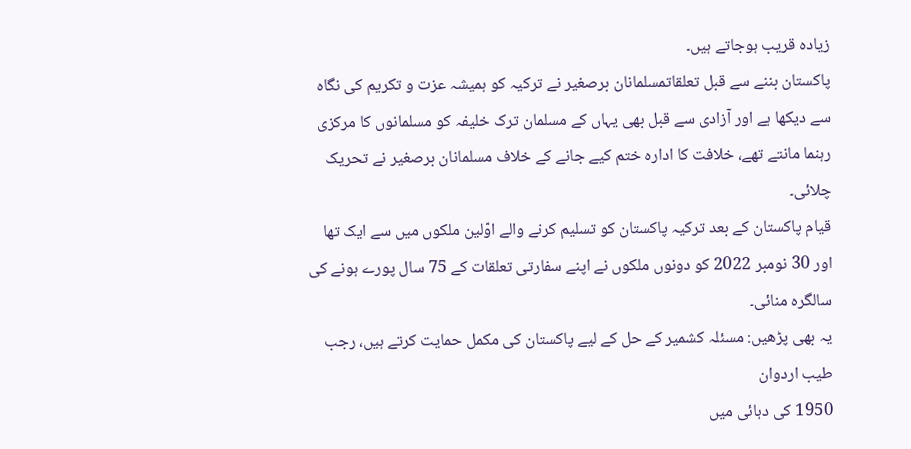زیادہ قریب ہوجاتے ہیں۔
پاکستان بننے سے قبل تعلقاتمسلمانان برصغیر نے ترکیہ کو ہمیشہ عزت و تکریم کی نگاہ سے دیکھا ہے اور آزادی سے قبل بھی یہاں کے مسلمان ترک خلیفہ کو مسلمانوں کا مرکزی رہنما مانتے تھے، خلافت کا ادارہ ختم کیے جانے کے خلاف مسلمانان برصغیر نے تحریک چلائی۔
قیام پاکستان کے بعد ترکیہ پاکستان کو تسلیم کرنے والے اوّلین ملکوں میں سے ایک تھا اور 30 نومبر 2022 کو دونوں ملکوں نے اپنے سفارتی تعلقات کے 75 سال پورے ہونے کی سالگرہ منائی۔
یہ بھی پڑھیں: مسئلہ کشمیر کے حل کے لیے پاکستان کی مکمل حمایت کرتے ہیں، رجب طیب اردوان
1950 کی دہائی میں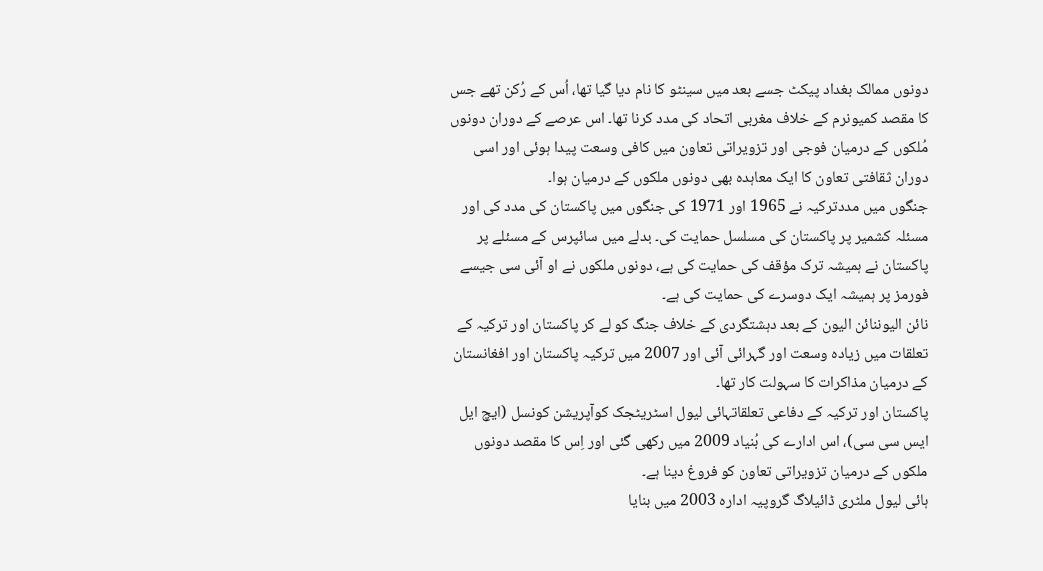دونوں ممالک بغداد پیکٹ جسے بعد میں سینٹو کا نام دیا گیا تھا، اُس کے رُکن تھے جس کا مقصد کمیونرم کے خلاف مغربی اتحاد کی مدد کرنا تھا۔ اس عرصے کے دوران دونوں مُلکوں کے درمیان فوجی اور تزویراتی تعاون میں کافی وسعت پیدا ہوئی اور اسی دوران ثقافتی تعاون کا ایک معاہدہ بھی دونوں ملکوں کے درمیان ہوا۔
جنگوں میں مددترکیہ نے 1965 اور 1971 کی جنگوں میں پاکستان کی مدد کی اور مسئلہ کشمیر پر پاکستان کی مسلسل حمایت کی۔ بدلے میں سائپرس کے مسئلے پر پاکستان نے ہمیشہ ترک مؤقف کی حمایت کی ہے، دونوں ملکوں نے او آئی سی جیسے فورمز پر ہمیشہ ایک دوسرے کی حمایت کی ہے۔
نائن الیوننائن الیون کے بعد دہشتگردی کے خلاف جنگ کو لے کر پاکستان اور ترکیہ کے تعلقات میں زیادہ وسعت اور گہرائی آئی اور 2007 میں ترکیہ پاکستان اور افغانستان کے درمیان مذاکرات کا سہولت کار تھا۔
پاکستان اور ترکیہ کے دفاعی تعلقاتہائی لیول اسٹریٹجک کوآپریشن کونسل (ایچ ایل ایس سی سی)، اس ادارے کی بُنیاد 2009 میں رکھی گئی اور اِس کا مقصد دونوں ملکوں کے درمیان تزویراتی تعاون کو فروغ دینا ہے۔
ہائی لیول ملٹری ڈائیلاگ گروپیہ ادارہ 2003 میں بنایا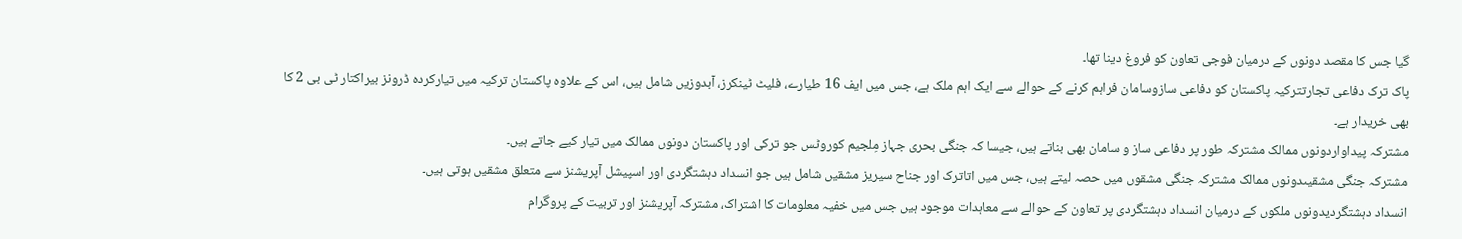گیا جس کا مقصد دونوں کے درمیان فوجی تعاون کو فروغ دینا تھا۔
پاک ترک دفاعی تجارتترکیہ پاکستان کو دفاعی سازوسامان فراہم کرنے کے حوالے سے ایک اہم ملک ہے، جس میں ایف 16 طیارے، فلیٹ ٹینکرز، آبدوزیں شامل ہیں، اس کے علاوہ پاکستان ترکیہ میں تیارکردہ ڈرونز بیراکتار ٹی بی 2 کا بھی خریدار ہے۔
مشترکہ پیداواردونوں ممالک مشترکہ طور پر دفاعی ساز و سامان بھی بناتے ہیں، جیسا کہ جنگی بحری جہاز مِلجیم کوروٹس جو ترکی اور پاکستان دونوں ممالک میں تیار کیے جاتے ہیں۔
مشترکہ جنگی مشقیںدونوں ممالک مشترکہ جنگی مشقوں میں حصہ لیتے ہیں، جس میں اتاترک اور جناح سیریز مشقیں شامل ہیں جو انسداد دہشتگردی اور اسپیشل آپریشنز سے متعلق مشقیں ہوتی ہیں۔
انسداد دہشتگردیدونوں ملکوں کے درمیان انسداد دہشتگردی پر تعاون کے حوالے سے معاہدات موجود ہیں جس میں خفیہ معلومات کا اشتراک، مشترکہ آپریشنز اور تربیت کے پروگرام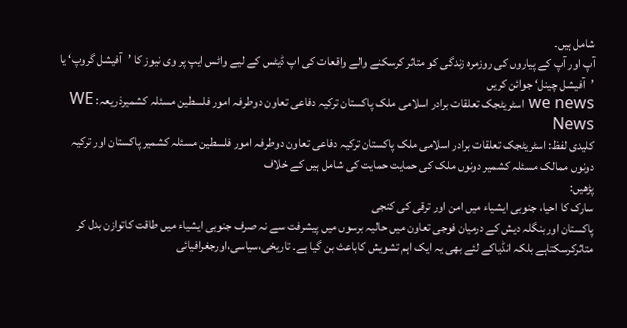شامل ہیں۔
آپ اور آپ کے پیاروں کی روزمرہ زندگی کو متاثر کرسکنے والے واقعات کی اپ ڈیٹس کے لیے واٹس ایپ پر وی نیوز کا ’آفیشل گروپ‘ یا ’آفیشل چینل‘ جوائن کریں
we news اسٹریٹجک تعلقات برادر اسلامی ملک پاکستان ترکیہ دفاعی تعاون دوطرفہ امور فلسطین مسئلہ کشمیرذریعہ: WE News
کلیدی لفظ: اسٹریٹجک تعلقات برادر اسلامی ملک پاکستان ترکیہ دفاعی تعاون دوطرفہ امور فلسطین مسئلہ کشمیر پاکستان اور ترکیہ دونوں ممالک مسئلہ کشمیر دونوں ملک کی حمایت حمایت کی شامل ہیں کے خلاف
پڑھیں:
سارک کا احیا، جنوبی ایشیاء میں امن اور ترقی کی کنجی
پاکستان اوربنگلہ دیش کے درمیان فوجی تعاون میں حالیہ برسوں میں پیشرفت سے نہ صرف جنوبی ایشیاء میں طاقت کاتوازن بدل کر متاثرکرسکتاہے بلکہ انڈیاکے لئے بھی یہ ایک اہم تشویش کاباعث بن گیا ہے۔ تاریخی،سیاسی،اورجغرافیائی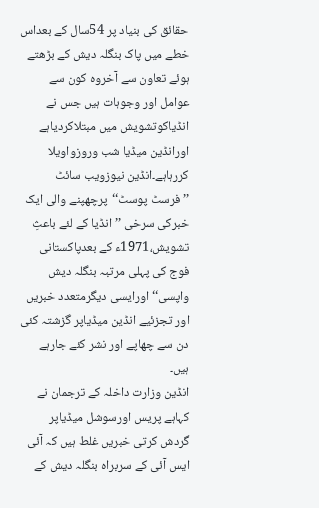حقائق کی بنیاد پر 54سال کے بعداس خطے میں پاک بنگلہ دیش کے بڑھتے ہوئے تعاون سے آخروہ کون سے عوامل اور وجوہات ہیں جس نے انڈیاکوتشویش میں مبتلاکردیاہے اورانڈین میڈیا شب وروزواویلا کررہاہے۔انڈین نیوزویب سائٹ ’’فرسٹ پوسٹ‘‘پرچھپنے والی ایک خبرکی سرخی ’’انڈیا کے لئے باعثِ تشویش،1971ء کے بعدپاکستانی فوج کی پہلی مرتبہ بنگلہ دیش واپسی‘‘اورایسی دیگرمتعدد خبریں اور تجزئیے انڈین میڈیاپر گزشتہ کئی دن سے چھاپے اور نشر کئے جارہے ہیں۔
انڈین وزارت داخلہ کے ترجمان نے کہاہے پریس اورسوشل میڈیاپر گردش کرتی خبریں غلط ہیں کہ آئی ایس آئی کے سربراہ بنگلہ دیش کے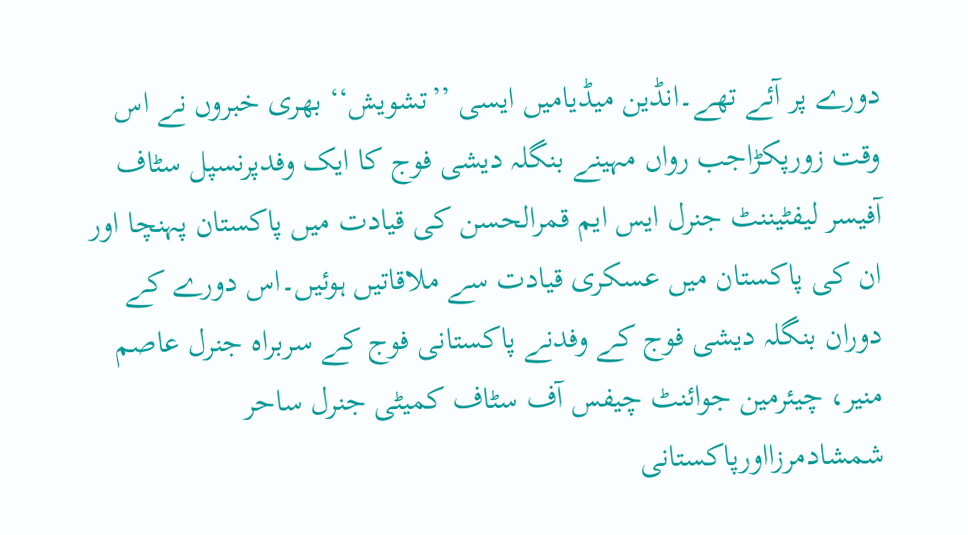دورے پر آئے تھے۔انڈین میڈیامیں ایسی ’’تشویش‘‘ بھری خبروں نے اس وقت زورپکڑاجب رواں مہینے بنگلہ دیشی فوج کا ایک وفدپرنسپل سٹاف آفیسر لیفٹیننٹ جنرل ایس ایم قمرالحسن کی قیادت میں پاکستان پہنچا اور ان کی پاکستان میں عسکری قیادت سے ملاقاتیں ہوئیں۔اس دورے کے دوران بنگلہ دیشی فوج کے وفدنے پاکستانی فوج کے سربراہ جنرل عاصم منیر، چیئرمین جوائنٹ چیفس آف سٹاف کمیٹی جنرل ساحر شمشادمرزااورپاکستانی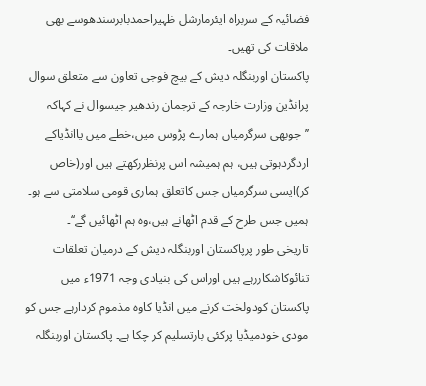فضائیہ کے سربراہ ایئرمارشل ظہیراحمدبابرسندھوسے بھی ملاقات کی تھیں۔
پاکستان اوربنگلہ دیش کے بیچ فوجی تعاون سے متعلق سوال پرانڈین وزارت خارجہ کے ترجمان رندھیر جیسوال نے کہاکہ ’’جوبھی سرگرمیاں ہمارے پڑوس میں،خطے میں یاانڈیاکے اردگردہوتی ہیں، ہم ہمیشہ اس پرنظررکھتے ہیں اور(خاص کر)ایسی سرگرمیاں جس کاتعلق ہماری قومی سلامتی سے ہو۔ ہمیں جس طرح کے قدم اٹھانے ہیں،وہ ہم اٹھائیں گے‘‘۔
تاریخی طور پرپاکستان اوربنگلہ دیش کے درمیان تعلقات تنائوکاشکاررہے ہیں اوراس کی بنیادی وجہ 1971ء میں پاکستان کودولخت کرنے میں انڈیا کاوہ مذموم کردارہے جس کو مودی خودمیڈیا پرکئی بارتسلیم کر چکا ہے۔ پاکستان اوربنگلہ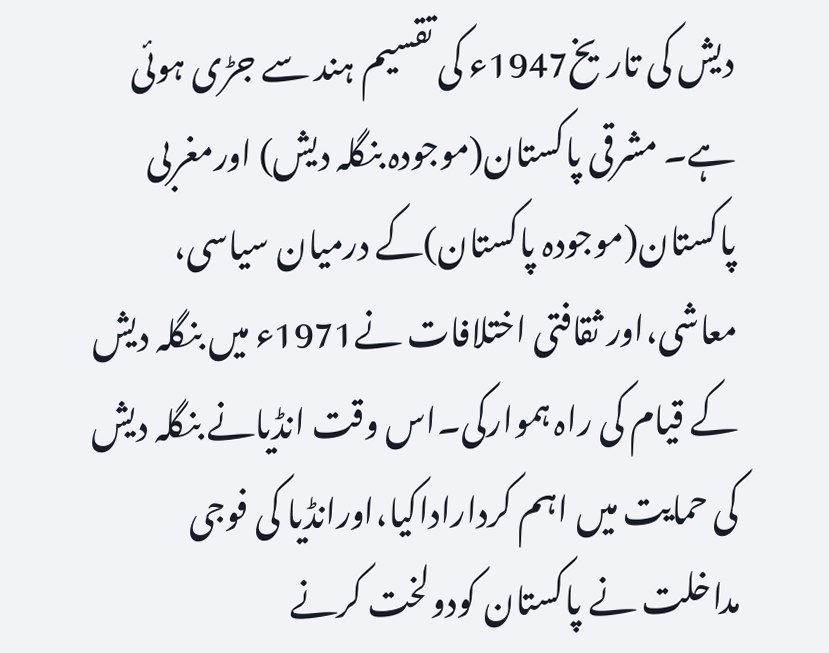دیش کی تاریخ1947ء کی تقسیم ہند سے جڑی ہوئی ہے۔ مشرقی پاکستان(موجودہ بنگلہ دیش) اورمغربی پاکستان(موجودہ پاکستان)کے درمیان سیاسی، معاشی،اور ثقافتی اختلافات نے1971ء میں بنگلہ دیش کے قیام کی راہ ہموارکی۔اس وقت انڈیانے بنگلہ دیش کی حمایت میں اہم کرداراداکیا،اورانڈیا کی فوجی مداخلت نے پاکستان کودولخت کرنے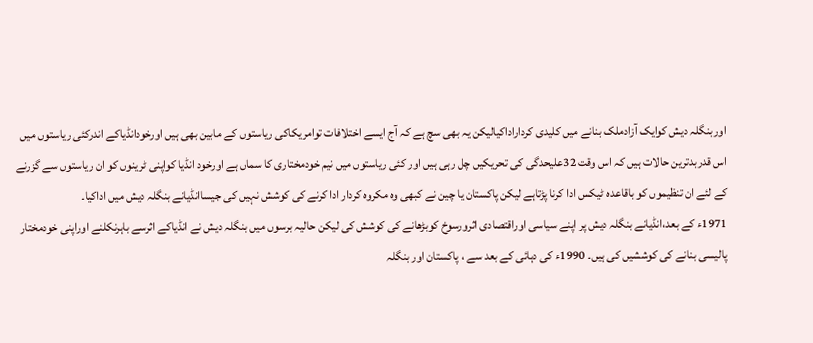اوربنگلہ دیش کوایک آزادملک بنانے میں کلیدی کرداراداکیالیکن یہ بھی سچ ہے کہ آج ایسے اختلافات توامریکاکی ریاستوں کے مابین بھی ہیں اورخودانڈیاکے اندرکئی ریاستوں میں اس قدربدترین حالات ہیں کہ اس وقت 32علیحدگی کی تحریکیں چل رہی ہیں اور کئی ریاستوں میں نیم خودمختاری کا سماں ہے اورخود انڈیا کواپنی ٹرینوں کو ان ریاستوں سے گزرنے کے لئے ان تنظیموں کو باقاعدہ ٹیکس ادا کرنا پڑتاہے لیکن پاکستان یا چین نے کبھی وہ مکروہ کردار ادا کرنے کی کوشش نہیں کی جیساانڈیانے بنگلہ دیش میں اداکیا۔
1971ء کے بعد،انڈیانے بنگلہ دیش پر اپنے سیاسی اوراقتصادی اثرورسوخ کوبڑھانے کی کوشش کی لیکن حالیہ برسوں میں بنگلہ دیش نے انڈیاکے اثرسے باہرنکلنے اوراپنی خودمختار پالیسی بنانے کی کوششیں کی ہیں۔ 1990ء کی دہائی کے بعد سے ، پاکستان اور بنگلہ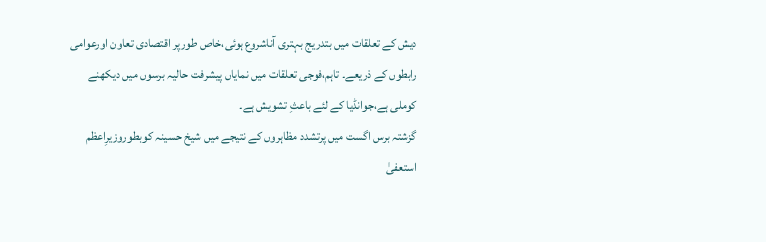دیش کے تعلقات میں بتدریج بہتری آناشروع ہوئی،خاص طورپر اقتصادی تعاون اورعوامی رابطوں کے ذریعے۔ تاہم،فوجی تعلقات میں نمایاں پیشرفت حالیہ برسوں میں دیکھنے کوملی ہے،جوانڈیا کے لئے باعثِ تشویش ہے۔
گزشتہ برس اگست میں پرتشدد مظاہروں کے نتیجے میں شیخ حسینہ کوبطوروزیرِاعظم استعفیٰ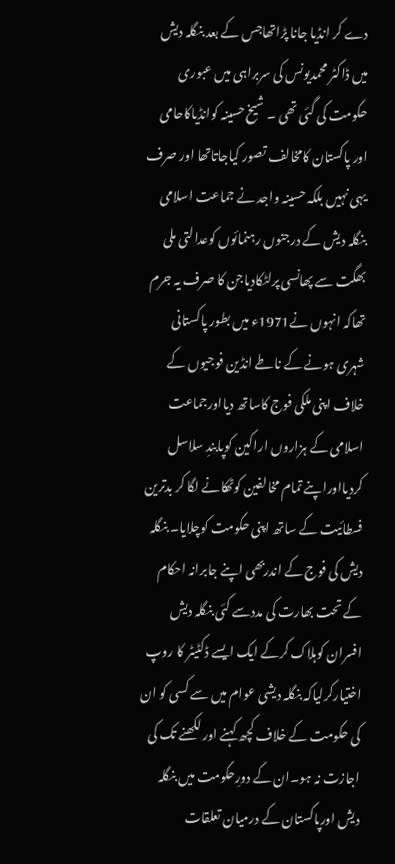دے کر انڈیا جانا پڑاتھاجس کے بعد بنگلہ دیش میں ڈاکٹر محمدیونس کی سربراہی میں عبوری حکومت کی گئی تھی ۔ شیخ حسینہ کوانڈیاکاحامی اور پاکستان کامخالف تصور کیاجاتاتھا اور صرف یہی نہیں بلکہ حسینہ واجد نے جماعت اسلامی بنگلہ دیش کے درجنوں رہنمائوں کوعدالتی ملی بھگت سے پھانسی پرلٹکادیاجن کا صرف یہ جرم تھاکہ انہوں نے1971ء میں بطور پاکستانی شہری ہونے کے ناطے انڈین فوجیوں کے خلاف اپنی ملکی فوج کاساتھ دیااورجماعت اسلامی کے ہزاروں اراکین کوپابندِ سلاسل کردیااوراپنے تمام مخالفین کوٹھکانے لگا کر بدترین فسطائیت کے ساتھ اپنی حکومت کوچلایا۔ بنگلہ دیش کی فوج کے اندربھی اپنے جابرانہ احکام کے تحت بھارت کی مددسے کئی بنگلہ دیش افسران کوہلاک کرکے ایک ایسے ڈکٹیٹر کا روپ اختیارکرلیاکہ بنگلہ دیشی عوام میں سے کسی کو ان کی حکومت کے خلاف کچھ کہنے اور لکھنے تک کی اجازت نہ ہو۔ان کے دورِحکومت میں بنگلہ دیش اورپاکستان کے درمیان تعلقات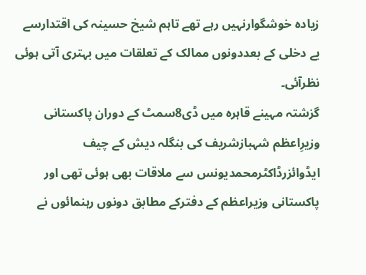زیادہ خوشگوارنہیں رہے تھے تاہم شیخ حسینہ کی اقتدارسے بے دخلی کے بعددونوں ممالک کے تعلقات میں بہتری آتی ہوئی نظرآئی۔
گزشتہ مہینے قاہرہ میں ڈی8سمٹ کے دوران پاکستانی وزیرِاعظم شہبازشریف کی بنگلہ دیش کے چیف ایڈوائزرڈاکٹرمحمدیونس سے ملاقات بھی ہوئی تھی اور پاکستانی وزیراعظم کے دفترکے مطابق دونوں رہنمائوں نے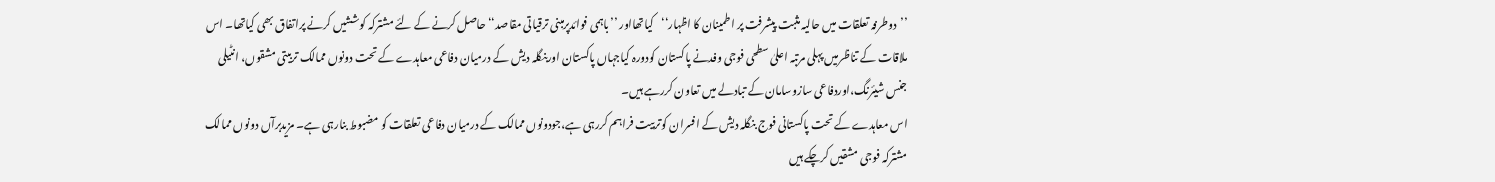’’دوطرفہ تعلقات میں حالیہ مثبت پیشرفت پر اطمینان کا اظہار‘‘کیاتھااور ’’باہمی فوائدپرمبنی ترقیاتی مقاصد‘‘ حاصل کرنے کے لئے مشترکہ کوششیں کرنے پراتفاق بھی کیاتھا۔ اس ملاقات کے تناظرمیں پہلی مرتبہ اعلیٰ سطحی فوجی وفدنے پاکستان کودورہ کیاجہاں پاکستان اوربنگلہ دیش کے درمیان دفاعی معاہدے کے تحت دونوں ممالک تربیتی مشقوں، انٹیلی جنس شیئرنگ،اوردفاعی سازوسامان کے تبادلے میں تعاون کررہے ہیں۔
اس معاہدے کے تحت پاکستانی فوج بنگلہ دیش کے افسران کوتربیت فراہم کررہی ہے،جودونوں ممالک کے درمیان دفاعی تعلقات کو مضبوط بنارہی ہے۔ مزیدبرآں دونوں ممالک مشترکہ فوجی مشقیں کرچکے ہیں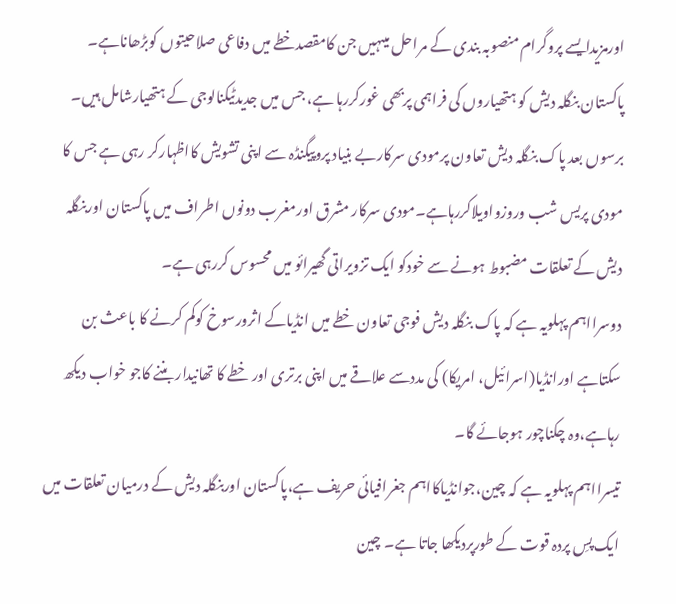اورمزیدایسے پروگرام منصوبہ بندی کے مراحل میںہیں جن کامقصدخطے میں دفاعی صلاحیتوں کوبڑھاناہے۔ پاکستان بنگلہ دیش کو ہتھیاروں کی فراہمی پربھی غورکررہا ہے، جس میں جدیدٹیکنالوجی کے ہتھیارشامل ہیں۔ برسوں بعد پاک بنگلہ دیش تعاون پرمودی سرکاربے بنیاد پروپیگنڈہ سے اپنی تشویش کااظہارکر رہی ہے جس کا مودی پریس شب وروزواویلاکررہاہے۔مودی سرکار مشرق اورمغرب دونوں اطراف میں پاکستان اوربنگلہ دیش کے تعلقات مضبوط ہونے سے خودکو ایک تزویراتی گھیرائو میں محسوس کررہی ہے۔
دوسرااہم پہلویہ ہے کہ پاک بنگلہ دیش فوجی تعاون خطے میں انڈیاکے اثرورسوخ کوکم کرنے کا باعث بن سکتاہے اورانڈیا(اسرائیل، امریکا) کی مددسے علاقے میں اپنی برتری اور خطے کا تھانیدار بننے کاجو خواب دیکھ رہاہے،وہ چکناچور ہوجائے گا۔
تیسرااہم پہلویہ ہے کہ چین،جوانڈیاکااہم جغرافیائی حریف ہے،پاکستان اوربنگلہ دیش کے درمیان تعلقات میں ایک پسِ پردہ قوت کے طورپردیکھا جاتا ہے۔ چین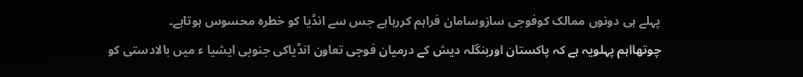پہلے ہی دونوں ممالک کوفوجی سازوسامان فراہم کررہاہے جس سے انڈیا کو خطرہ محسوس ہوتاہے۔
چوتھااہم پہلویہ ہے کہ پاکستان اوربنگلہ دیش کے درمیان فوجی تعاون انڈیاکی جنوبی ایشیا ء میں بالادستی کو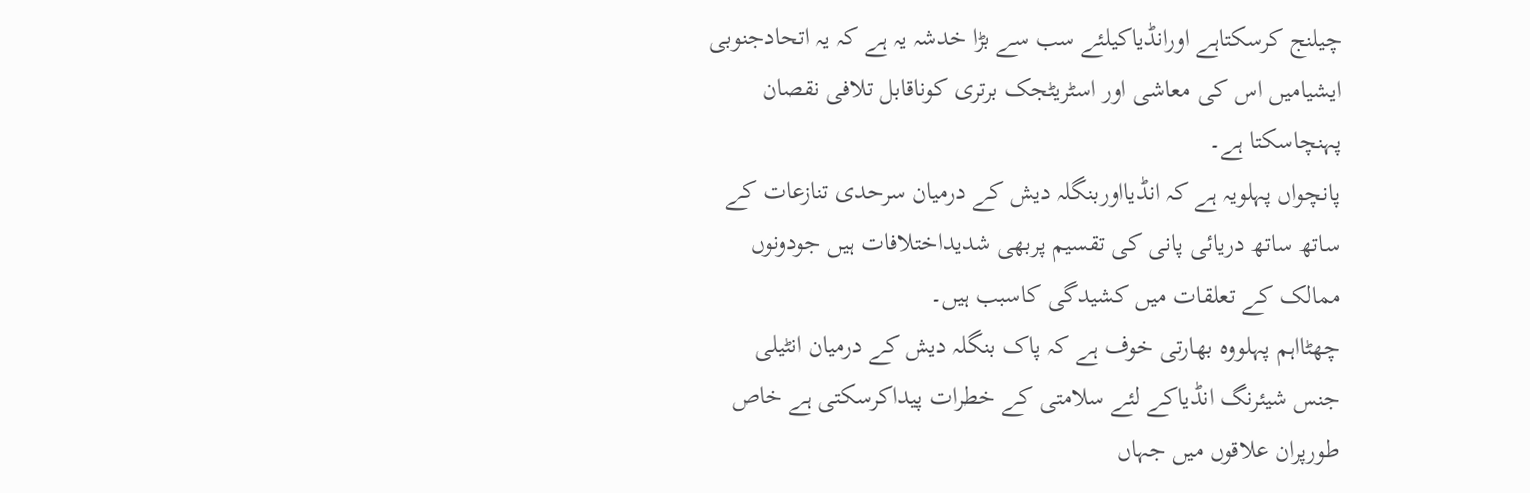چیلنج کرسکتاہے اورانڈیاکیلئے سب سے بڑا خدشہ یہ ہے کہ یہ اتحادجنوبی ایشیامیں اس کی معاشی اور اسٹریٹجک برتری کوناقابل تلافی نقصان پہنچاسکتا ہے۔
پانچواں پہلویہ ہے کہ انڈیااوربنگلہ دیش کے درمیان سرحدی تنازعات کے ساتھ ساتھ دریائی پانی کی تقسیم پربھی شدیداختلافات ہیں جودونوں ممالک کے تعلقات میں کشیدگی کاسبب ہیں۔
چھٹااہم پہلووہ بھارتی خوف ہے کہ پاک بنگلہ دیش کے درمیان انٹیلی جنس شیئرنگ انڈیاکے لئے سلامتی کے خطرات پیداکرسکتی ہے خاص طورپران علاقوں میں جہاں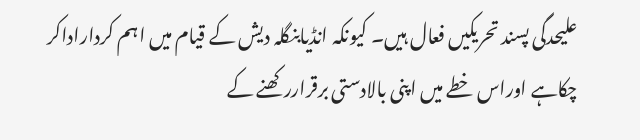علیحدگی پسند تحریکیں فعال ہیں۔ کیونکہ انڈیابنگلہ دیش کے قیام میں اہم کرداراداکر چکاہے اوراس خطے میں اپنی بالادستی برقراررکھنے کے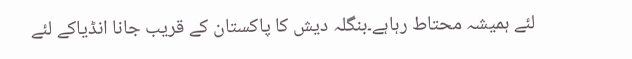لئے ہمیشہ محتاط رہاہے۔بنگلہ دیش کا پاکستان کے قریب جانا انڈیاکے لئے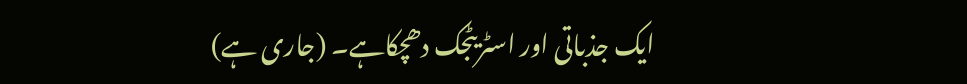ایک جذباتی اور اسٹریٹجک دھچکاہے۔ (جاری ہے)